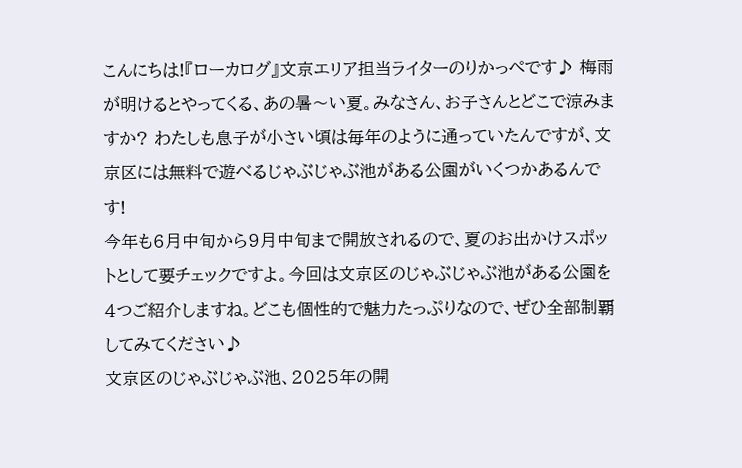こんにちは!『ローカログ』文京エリア担当ライターのりかっぺです♪ 梅雨が明けるとやってくる、あの暑〜い夏。みなさん、お子さんとどこで涼みますか? わたしも息子が小さい頃は毎年のように通っていたんですが、文京区には無料で遊べるじゃぶじゃぶ池がある公園がいくつかあるんです!
今年も6月中旬から9月中旬まで開放されるので、夏のお出かけスポットとして要チェックですよ。今回は文京区のじゃぶじゃぶ池がある公園を4つご紹介しますね。どこも個性的で魅力たっぷりなので、ぜひ全部制覇してみてください♪
文京区のじゃぶじゃぶ池、2025年の開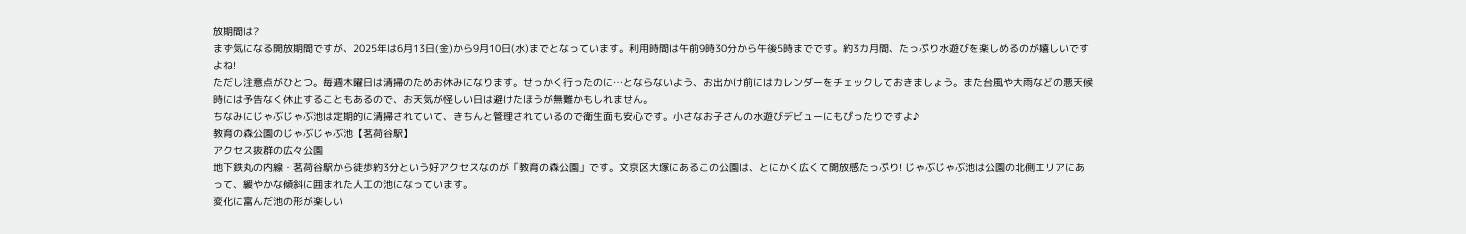放期間は?
まず気になる開放期間ですが、2025年は6月13日(金)から9月10日(水)までとなっています。利用時間は午前9時30分から午後5時までです。約3カ月間、たっぷり水遊びを楽しめるのが嬉しいですよね!
ただし注意点がひとつ。毎週木曜日は清掃のためお休みになります。せっかく行ったのに…とならないよう、お出かけ前にはカレンダーをチェックしておきましょう。また台風や大雨などの悪天候時には予告なく休止することもあるので、お天気が怪しい日は避けたほうが無難かもしれません。
ちなみにじゃぶじゃぶ池は定期的に清掃されていて、きちんと管理されているので衛生面も安心です。小さなお子さんの水遊びデビューにもぴったりですよ♪
教育の森公園のじゃぶじゃぶ池【茗荷谷駅】
アクセス抜群の広々公園
地下鉄丸の内線・茗荷谷駅から徒歩約3分という好アクセスなのが「教育の森公園」です。文京区大塚にあるこの公園は、とにかく広くて開放感たっぷり! じゃぶじゃぶ池は公園の北側エリアにあって、緩やかな傾斜に囲まれた人工の池になっています。
変化に富んだ池の形が楽しい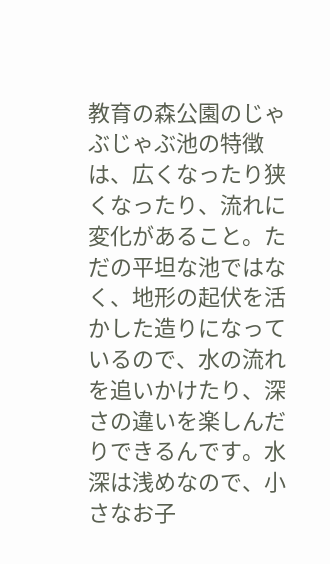教育の森公園のじゃぶじゃぶ池の特徴は、広くなったり狭くなったり、流れに変化があること。ただの平坦な池ではなく、地形の起伏を活かした造りになっているので、水の流れを追いかけたり、深さの違いを楽しんだりできるんです。水深は浅めなので、小さなお子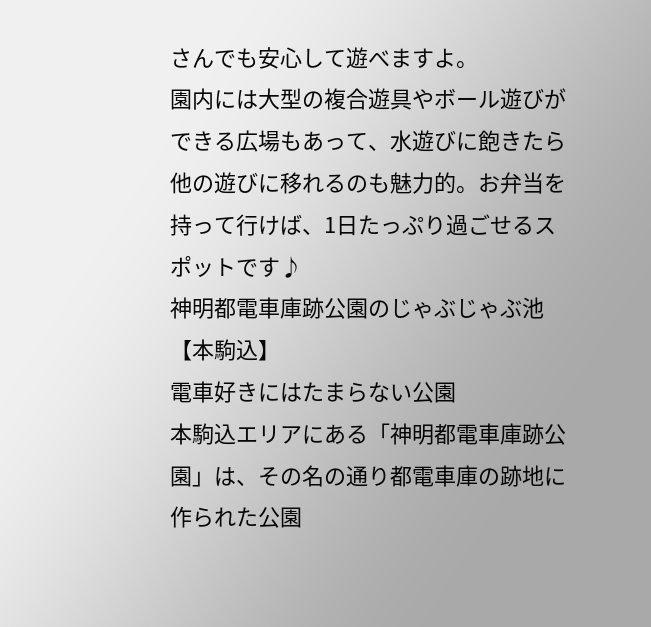さんでも安心して遊べますよ。
園内には大型の複合遊具やボール遊びができる広場もあって、水遊びに飽きたら他の遊びに移れるのも魅力的。お弁当を持って行けば、1日たっぷり過ごせるスポットです♪
神明都電車庫跡公園のじゃぶじゃぶ池【本駒込】
電車好きにはたまらない公園
本駒込エリアにある「神明都電車庫跡公園」は、その名の通り都電車庫の跡地に作られた公園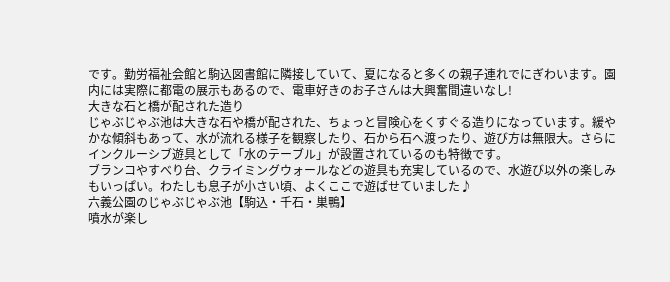です。勤労福祉会館と駒込図書館に隣接していて、夏になると多くの親子連れでにぎわいます。園内には実際に都電の展示もあるので、電車好きのお子さんは大興奮間違いなし!
大きな石と橋が配された造り
じゃぶじゃぶ池は大きな石や橋が配された、ちょっと冒険心をくすぐる造りになっています。緩やかな傾斜もあって、水が流れる様子を観察したり、石から石へ渡ったり、遊び方は無限大。さらにインクルーシブ遊具として「水のテーブル」が設置されているのも特徴です。
ブランコやすべり台、クライミングウォールなどの遊具も充実しているので、水遊び以外の楽しみもいっぱい。わたしも息子が小さい頃、よくここで遊ばせていました♪
六義公園のじゃぶじゃぶ池【駒込・千石・巣鴨】
噴水が楽し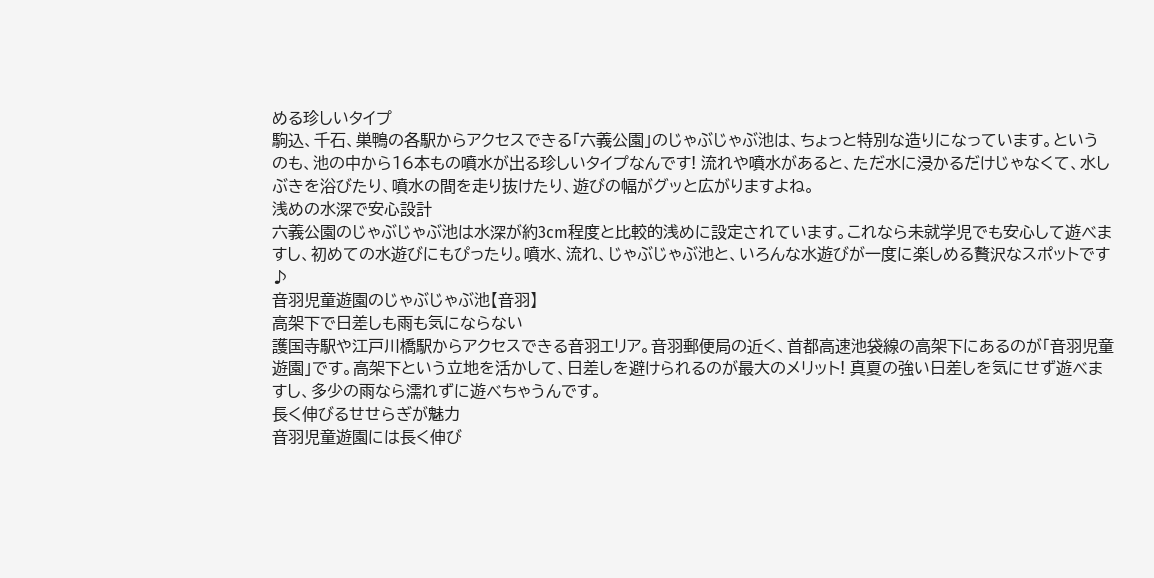める珍しいタイプ
駒込、千石、巣鴨の各駅からアクセスできる「六義公園」のじゃぶじゃぶ池は、ちょっと特別な造りになっています。というのも、池の中から16本もの噴水が出る珍しいタイプなんです! 流れや噴水があると、ただ水に浸かるだけじゃなくて、水しぶきを浴びたり、噴水の間を走り抜けたり、遊びの幅がグッと広がりますよね。
浅めの水深で安心設計
六義公園のじゃぶじゃぶ池は水深が約3cm程度と比較的浅めに設定されています。これなら未就学児でも安心して遊べますし、初めての水遊びにもぴったり。噴水、流れ、じゃぶじゃぶ池と、いろんな水遊びが一度に楽しめる贅沢なスポットです♪
音羽児童遊園のじゃぶじゃぶ池【音羽】
高架下で日差しも雨も気にならない
護国寺駅や江戸川橋駅からアクセスできる音羽エリア。音羽郵便局の近く、首都高速池袋線の高架下にあるのが「音羽児童遊園」です。高架下という立地を活かして、日差しを避けられるのが最大のメリット! 真夏の強い日差しを気にせず遊べますし、多少の雨なら濡れずに遊べちゃうんです。
長く伸びるせせらぎが魅力
音羽児童遊園には長く伸び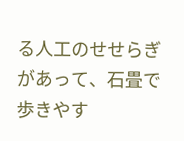る人工のせせらぎがあって、石畳で歩きやす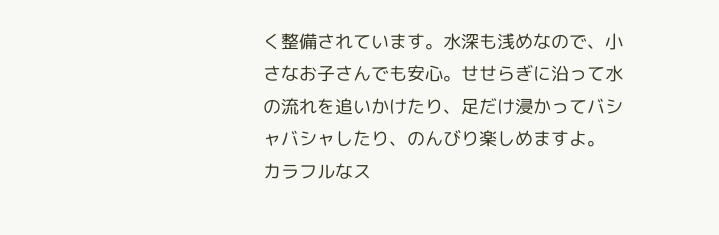く整備されています。水深も浅めなので、小さなお子さんでも安心。せせらぎに沿って水の流れを追いかけたり、足だけ浸かってバシャバシャしたり、のんびり楽しめますよ。
カラフルなス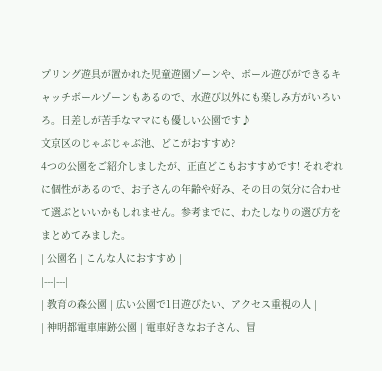プリング遊具が置かれた児童遊園ゾーンや、ボール遊びができるキャッチボールゾーンもあるので、水遊び以外にも楽しみ方がいろいろ。日差しが苦手なママにも優しい公園です♪
文京区のじゃぶじゃぶ池、どこがおすすめ?
4つの公園をご紹介しましたが、正直どこもおすすめです! それぞれに個性があるので、お子さんの年齢や好み、その日の気分に合わせて選ぶといいかもしれません。参考までに、わたしなりの選び方をまとめてみました。
| 公園名 | こんな人におすすめ |
|---|---|
| 教育の森公園 | 広い公園で1日遊びたい、アクセス重視の人 |
| 神明都電車庫跡公園 | 電車好きなお子さん、冒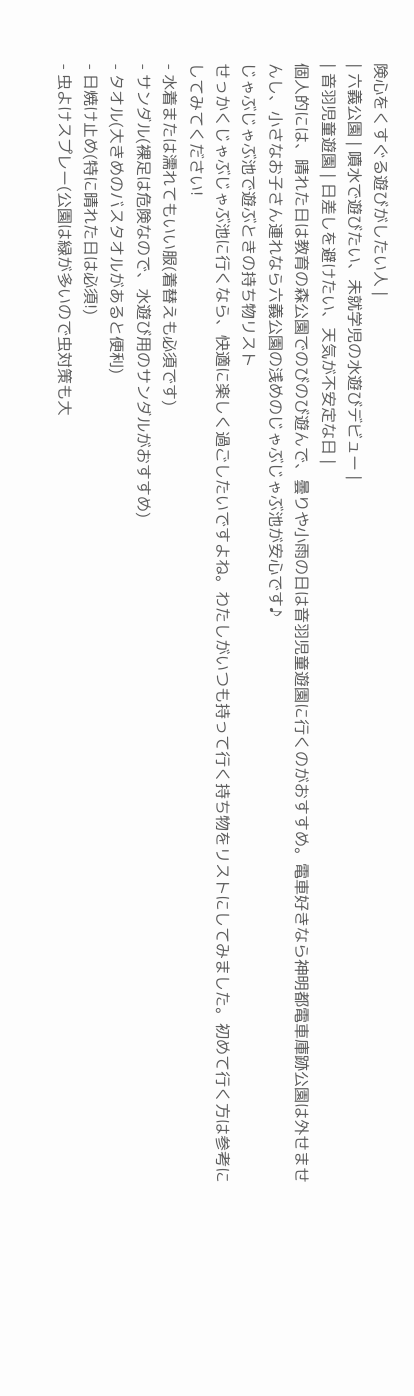険心をくすぐる遊びがしたい人 |
| 六義公園 | 噴水で遊びたい、未就学児の水遊びデビュー |
| 音羽児童遊園 | 日差しを避けたい、天気が不安定な日 |
個人的には、晴れた日は教育の森公園でのびのび遊んで、曇りや小雨の日は音羽児童遊園に行くのがおすすめ。電車好きなら神明都電車庫跡公園は外せませんし、小さなお子さん連れなら六義公園の浅めのじゃぶじゃぶ池が安心です♪
じゃぶじゃぶ池で遊ぶときの持ち物リスト
せっかくじゃぶじゃぶ池に行くなら、快適に楽しく過ごしたいですよね。わたしがいつも持って行く持ち物をリストにしてみました。初めて行く方は参考にしてみてください!
- 水着または濡れてもいい服(着替えも必須です)
- サンダル(裸足は危険なので、水遊び用のサンダルがおすすめ)
- タオル(大きめのバスタオルがあると便利)
- 日焼け止め(特に晴れた日は必須!)
- 虫よけスプレー(公園は緑が多いので虫対策も大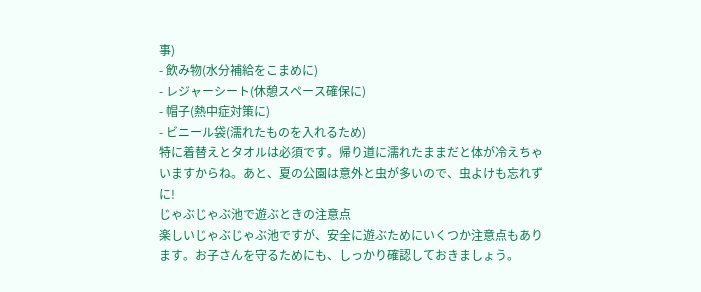事)
- 飲み物(水分補給をこまめに)
- レジャーシート(休憩スペース確保に)
- 帽子(熱中症対策に)
- ビニール袋(濡れたものを入れるため)
特に着替えとタオルは必須です。帰り道に濡れたままだと体が冷えちゃいますからね。あと、夏の公園は意外と虫が多いので、虫よけも忘れずに!
じゃぶじゃぶ池で遊ぶときの注意点
楽しいじゃぶじゃぶ池ですが、安全に遊ぶためにいくつか注意点もあります。お子さんを守るためにも、しっかり確認しておきましょう。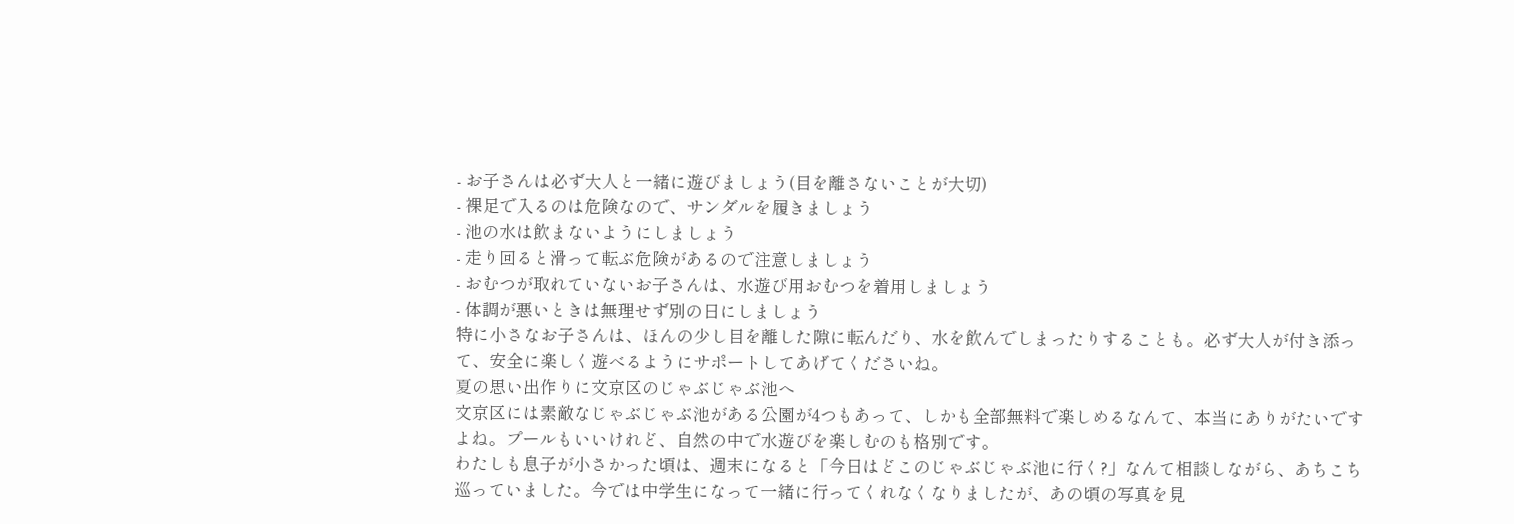- お子さんは必ず大人と一緒に遊びましょう(目を離さないことが大切)
- 裸足で入るのは危険なので、サンダルを履きましょう
- 池の水は飲まないようにしましょう
- 走り回ると滑って転ぶ危険があるので注意しましょう
- おむつが取れていないお子さんは、水遊び用おむつを着用しましょう
- 体調が悪いときは無理せず別の日にしましょう
特に小さなお子さんは、ほんの少し目を離した隙に転んだり、水を飲んでしまったりすることも。必ず大人が付き添って、安全に楽しく遊べるようにサポートしてあげてくださいね。
夏の思い出作りに文京区のじゃぶじゃぶ池へ
文京区には素敵なじゃぶじゃぶ池がある公園が4つもあって、しかも全部無料で楽しめるなんて、本当にありがたいですよね。プールもいいけれど、自然の中で水遊びを楽しむのも格別です。
わたしも息子が小さかった頃は、週末になると「今日はどこのじゃぶじゃぶ池に行く?」なんて相談しながら、あちこち巡っていました。今では中学生になって一緒に行ってくれなくなりましたが、あの頃の写真を見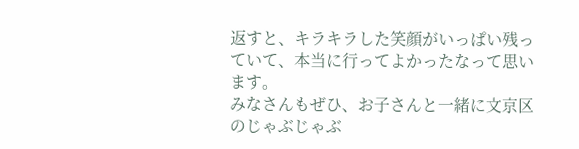返すと、キラキラした笑顔がいっぱい残っていて、本当に行ってよかったなって思います。
みなさんもぜひ、お子さんと一緒に文京区のじゃぶじゃぶ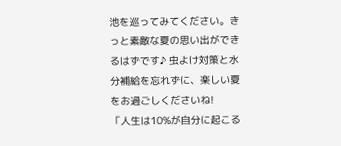池を巡ってみてください。きっと素敵な夏の思い出ができるはずです♪ 虫よけ対策と水分補給を忘れずに、楽しい夏をお過ごしくださいね!
「人生は10%が自分に起こる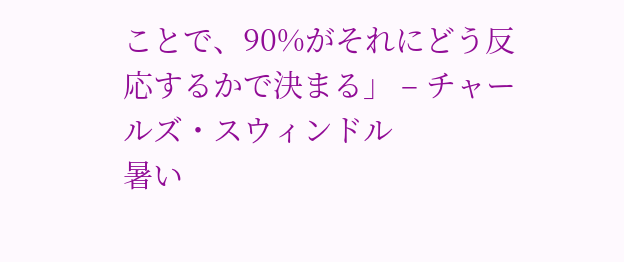ことで、90%がそれにどう反応するかで決まる」 – チャールズ・スウィンドル
暑い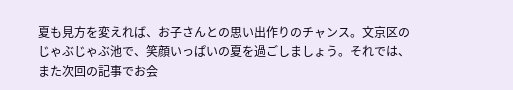夏も見方を変えれば、お子さんとの思い出作りのチャンス。文京区のじゃぶじゃぶ池で、笑顔いっぱいの夏を過ごしましょう。それでは、また次回の記事でお会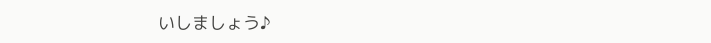いしましょう♪